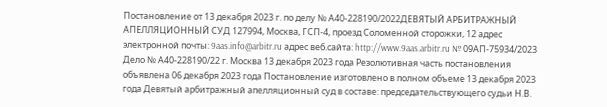Постановление от 13 декабря 2023 г. по делу № А40-228190/2022ДЕВЯТЫЙ АРБИТРАЖНЫЙ АПЕЛЛЯЦИОННЫЙ СУД 127994, Москва, ГСП-4, проезд Соломенной cторожки, 12 адрес электронной почты: 9aas.info@arbitr.ru адрес веб.сайта: http://www.9aas.arbitr.ru № 09АП-75934/2023 Дело № А40-228190/22 г. Москва 13 декабря 2023 года Резолютивная часть постановления объявлена 06 декабря 2023 года Постановление изготовлено в полном объеме 13 декабря 2023 года Девятый арбитражный апелляционный суд в составе: председательствующего судьи Н.В.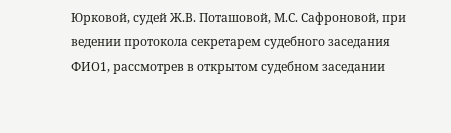Юрковой, судей Ж.В. Поташовой, М.С. Сафроновой, при ведении протокола секретарем судебного заседания ФИО1, рассмотрев в открытом судебном заседании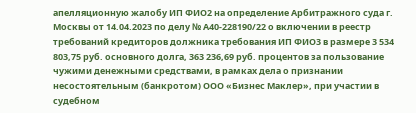апелляционную жалобу ИП ФИО2 на определение Арбитражного суда г. Москвы от 14.04.2023 по делу № А40-228190/22 о включении в реестр требований кредиторов должника требования ИП ФИО3 в размере 3 534 803,75 руб. основного долга, 363 236,69 руб. процентов за пользование чужими денежными средствами, в рамках дела о признании несостоятельным (банкротом) ООО «Бизнес Маклер», при участии в судебном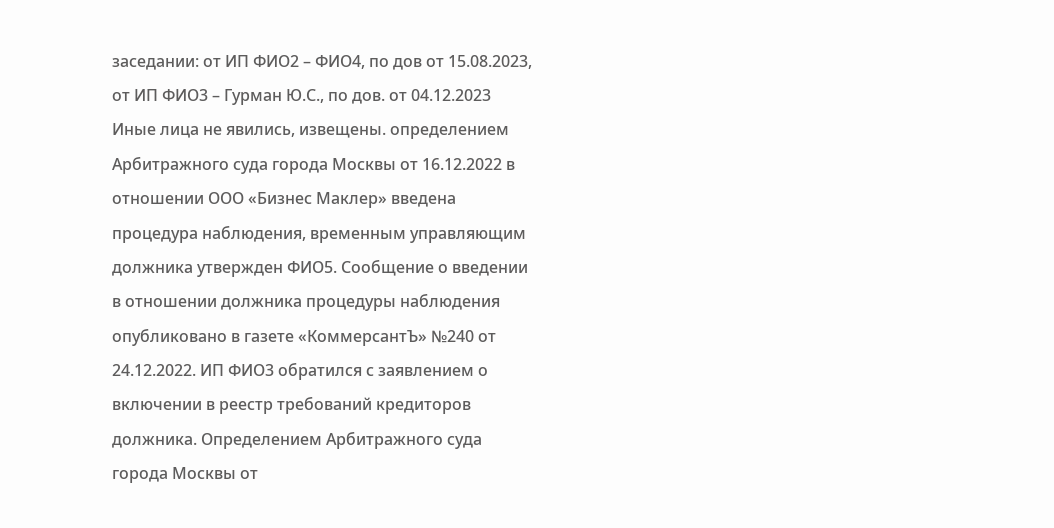заседании: от ИП ФИО2 – ФИО4, по дов от 15.08.2023, от ИП ФИО3 – Гурман Ю.С., по дов. от 04.12.2023 Иные лица не явились, извещены. определением Арбитражного суда города Москвы от 16.12.2022 в отношении ООО «Бизнес Маклер» введена процедура наблюдения, временным управляющим должника утвержден ФИО5. Сообщение о введении в отношении должника процедуры наблюдения опубликовано в газете «КоммерсантЪ» №240 от 24.12.2022. ИП ФИО3 обратился с заявлением о включении в реестр требований кредиторов должника. Определением Арбитражного суда города Москвы от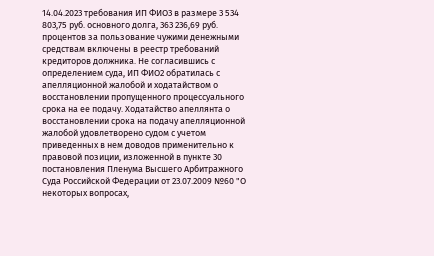14.04.2023 требования ИП ФИО3 в размере 3 534 803,75 руб. основного долга, 363 236,69 руб. процентов за пользование чужими денежными средствам включены в реестр требований кредиторов должника. Не согласившись с определением суда, ИП ФИО2 обратилась с апелляционной жалобой и ходатайством о восстановлении пропущенного процессуального срока на ее подачу. Ходатайство апеллянта о восстановлении срока на подачу апелляционной жалобой удовлетворено судом с учетом приведенных в нем доводов применительно к правовой позиции, изложенной в пункте 30 постановления Пленума Высшего Арбитражного Суда Российской Федерации от 23.07.2009 №60 "О некоторых вопросах,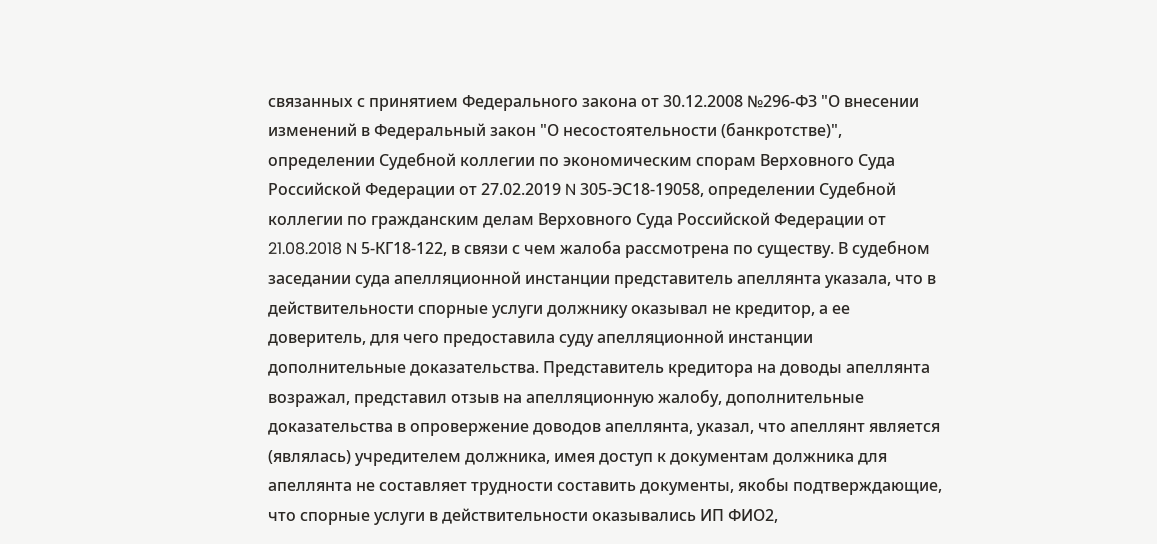связанных с принятием Федерального закона от 30.12.2008 №296-ФЗ "О внесении изменений в Федеральный закон "О несостоятельности (банкротстве)", определении Судебной коллегии по экономическим спорам Верховного Суда Российской Федерации от 27.02.2019 N 305-ЭС18-19058, определении Судебной коллегии по гражданским делам Верховного Суда Российской Федерации от 21.08.2018 N 5-КГ18-122, в связи с чем жалоба рассмотрена по существу. В судебном заседании суда апелляционной инстанции представитель апеллянта указала, что в действительности спорные услуги должнику оказывал не кредитор, а ее доверитель, для чего предоставила суду апелляционной инстанции дополнительные доказательства. Представитель кредитора на доводы апеллянта возражал, представил отзыв на апелляционную жалобу, дополнительные доказательства в опровержение доводов апеллянта, указал, что апеллянт является (являлась) учредителем должника, имея доступ к документам должника для апеллянта не составляет трудности составить документы, якобы подтверждающие, что спорные услуги в действительности оказывались ИП ФИО2,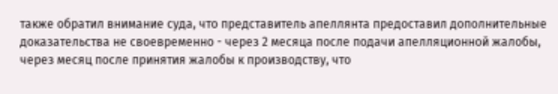также обратил внимание суда, что представитель апеллянта предоставил дополнительные доказательства не своевременно - через 2 месяца после подачи апелляционной жалобы, через месяц после принятия жалобы к производству, что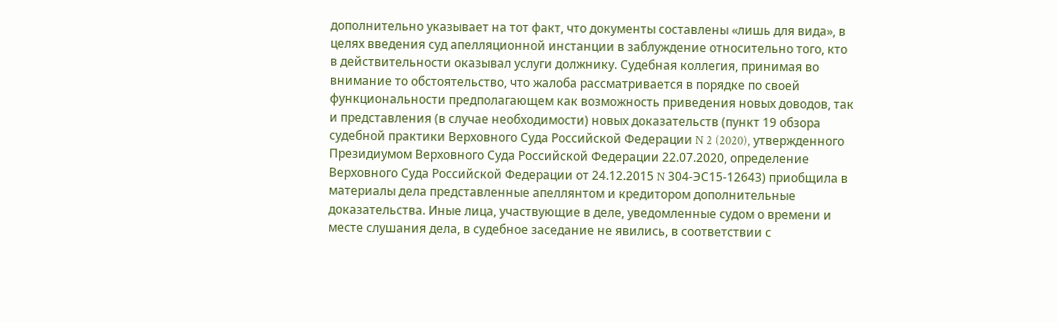дополнительно указывает на тот факт, что документы составлены «лишь для вида», в целях введения суд апелляционной инстанции в заблуждение относительно того, кто в действительности оказывал услуги должнику. Судебная коллегия, принимая во внимание то обстоятельство, что жалоба рассматривается в порядке по своей функциональности предполагающем как возможность приведения новых доводов, так и представления (в случае необходимости) новых доказательств (пункт 19 обзора судебной практики Верховного Суда Российской Федерации N 2 (2020), утвержденного Президиумом Верховного Суда Российской Федерации 22.07.2020, определение Верховного Суда Российской Федерации от 24.12.2015 N 304-ЭС15-12643) приобщила в материалы дела представленные апеллянтом и кредитором дополнительные доказательства. Иные лица, участвующие в деле, уведомленные судом о времени и месте слушания дела, в судебное заседание не явились, в соответствии с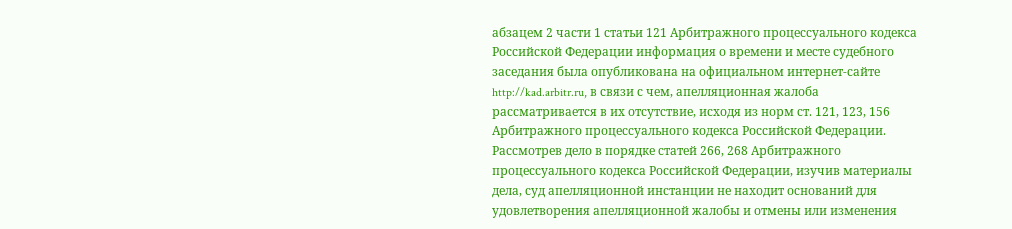абзацем 2 части 1 статьи 121 Арбитражного процессуального кодекса Российской Федерации информация о времени и месте судебного заседания была опубликована на официальном интернет-сайте http://kad.arbitr.ru, в связи с чем, апелляционная жалоба рассматривается в их отсутствие, исходя из норм ст. 121, 123, 156 Арбитражного процессуального кодекса Российской Федерации. Рассмотрев дело в порядке статей 266, 268 Арбитражного процессуального кодекса Российской Федерации, изучив материалы дела, суд апелляционной инстанции не находит оснований для удовлетворения апелляционной жалобы и отмены или изменения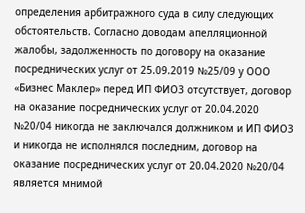определения арбитражного суда в силу следующих обстоятельств. Согласно доводам апелляционной жалобы, задолженность по договору на оказание посреднических услуг от 25.09.2019 №25/09 у ООО «Бизнес Маклер» перед ИП ФИО3 отсутствует, договор на оказание посреднических услуг от 20.04.2020 №20/04 никогда не заключался должником и ИП ФИО3 и никогда не исполнялся последним, договор на оказание посреднических услуг от 20.04.2020 №20/04 является мнимой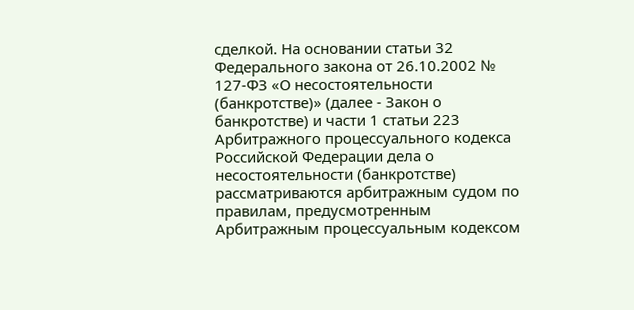сделкой. На основании статьи 32 Федерального закона от 26.10.2002 № 127-ФЗ «О несостоятельности (банкротстве)» (далее - Закон о банкротстве) и части 1 статьи 223 Арбитражного процессуального кодекса Российской Федерации дела о несостоятельности (банкротстве) рассматриваются арбитражным судом по правилам, предусмотренным Арбитражным процессуальным кодексом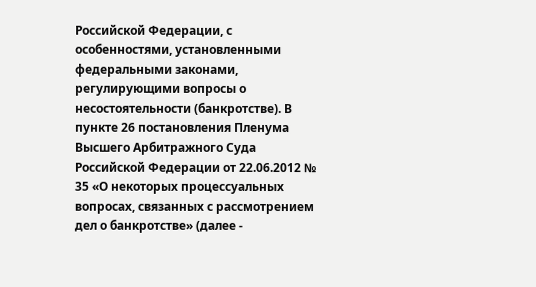Российской Федерации, с особенностями, установленными федеральными законами, регулирующими вопросы о несостоятельности (банкротстве). В пункте 26 постановления Пленума Высшего Арбитражного Суда Российской Федерации от 22.06.2012 № 35 «О некоторых процессуальных вопросах, связанных с рассмотрением дел о банкротстве» (далее -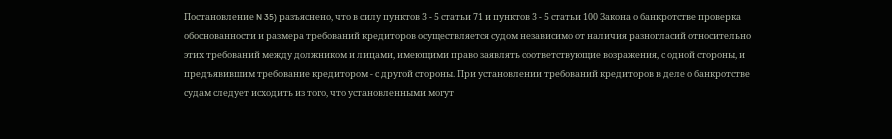Постановление N 35) разъяснено, что в силу пунктов 3 - 5 статьи 71 и пунктов 3 - 5 статьи 100 Закона о банкротстве проверка обоснованности и размера требований кредиторов осуществляется судом независимо от наличия разногласий относительно этих требований между должником и лицами, имеющими право заявлять соответствующие возражения, с одной стороны, и предъявившим требование кредитором - с другой стороны. При установлении требований кредиторов в деле о банкротстве судам следует исходить из того, что установленными могут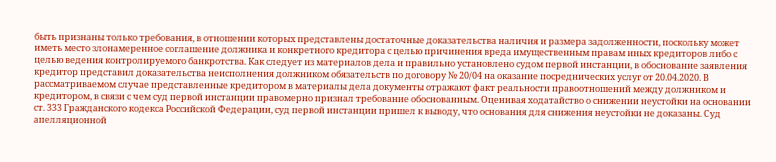быть признаны только требования, в отношении которых представлены достаточные доказательства наличия и размера задолженности, поскольку может иметь место злонамеренное соглашение должника и конкретного кредитора с целью причинения вреда имущественным правам иных кредиторов либо с целью ведения контролируемого банкротства. Как следует из материалов дела и правильно установлено судом первой инстанции, в обоснование заявления кредитор представил доказательства неисполнения должником обязательств по договору № 20/04 на оказание посреднических услуг от 20.04.2020. В рассматриваемом случае представленные кредитором в материалы дела документы отражают факт реальности правоотношений между должником и кредитором, в связи с чем суд первой инстанции правомерно признал требование обоснованным. Оценивая ходатайство о снижении неустойки на основании ст. 333 Гражданского кодекса Российской Федерации, суд первой инстанции пришел к выводу, что основания для снижения неустойки не доказаны. Суд апелляционной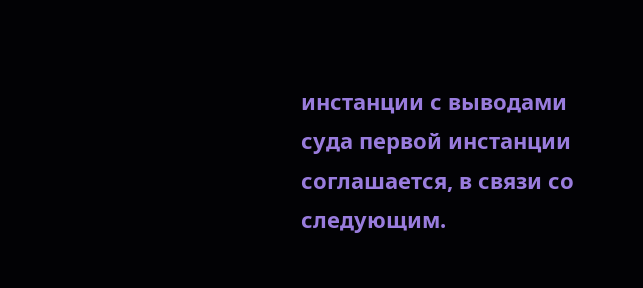инстанции с выводами суда первой инстанции соглашается, в связи со следующим.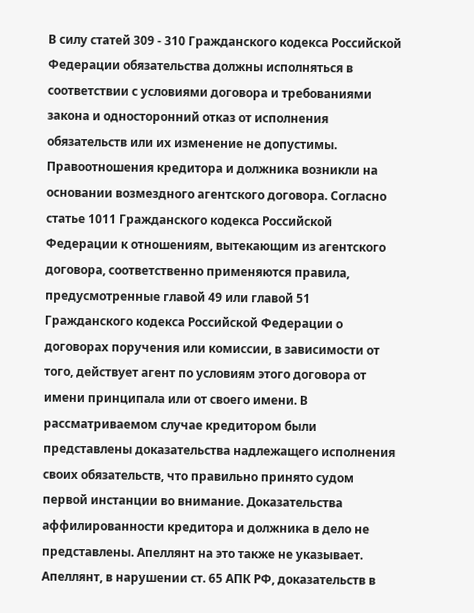В силу статей 309 - 310 Гражданского кодекса Российской Федерации обязательства должны исполняться в соответствии с условиями договора и требованиями закона и односторонний отказ от исполнения обязательств или их изменение не допустимы. Правоотношения кредитора и должника возникли на основании возмездного агентского договора. Согласно статье 1011 Гражданского кодекса Российской Федерации к отношениям, вытекающим из агентского договора, соответственно применяются правила, предусмотренные главой 49 или главой 51 Гражданского кодекса Российской Федерации о договорах поручения или комиссии, в зависимости от того, действует агент по условиям этого договора от имени принципала или от своего имени. В рассматриваемом случае кредитором были представлены доказательства надлежащего исполнения своих обязательств, что правильно принято судом первой инстанции во внимание. Доказательства аффилированности кредитора и должника в дело не представлены. Апеллянт на это также не указывает. Апеллянт, в нарушении ст. 65 АПК РФ, доказательств в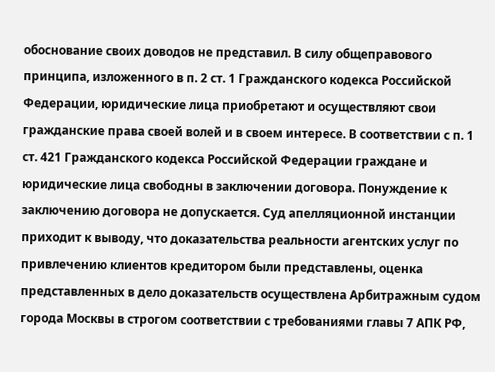обоснование своих доводов не представил. В силу общеправового принципа, изложенного в п. 2 ст. 1 Гражданского кодекса Российской Федерации, юридические лица приобретают и осуществляют свои гражданские права своей волей и в своем интересе. В соответствии с п. 1 ст. 421 Гражданского кодекса Российской Федерации граждане и юридические лица свободны в заключении договора. Понуждение к заключению договора не допускается. Суд апелляционной инстанции приходит к выводу, что доказательства реальности агентских услуг по привлечению клиентов кредитором были представлены, оценка представленных в дело доказательств осуществлена Арбитражным судом города Москвы в строгом соответствии с требованиями главы 7 АПК РФ,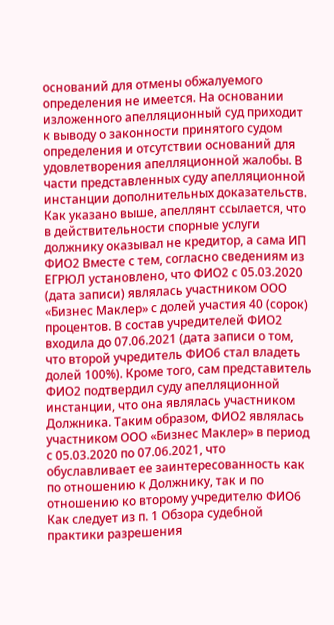оснований для отмены обжалуемого определения не имеется. На основании изложенного апелляционный суд приходит к выводу о законности принятого судом определения и отсутствии оснований для удовлетворения апелляционной жалобы. В части представленных суду апелляционной инстанции дополнительных доказательств. Как указано выше, апеллянт ссылается, что в действительности спорные услуги должнику оказывал не кредитор, а сама ИП ФИО2 Вместе с тем, согласно сведениям из ЕГРЮЛ установлено, что ФИО2 с 05.03.2020 (дата записи) являлась участником ООО «Бизнес Маклер» с долей участия 40 (сорок) процентов. В состав учредителей ФИО2 входила до 07.06.2021 (дата записи о том, что второй учредитель ФИО6 стал владеть долей 100%). Кроме того, сам представитель ФИО2 подтвердил суду апелляционной инстанции, что она являлась участником Должника. Таким образом, ФИО2 являлась участником ООО «Бизнес Маклер» в период с 05.03.2020 по 07.06.2021, что обуславливает ее заинтересованность как по отношению к Должнику, так и по отношению ко второму учредителю ФИО6 Как следует из п. 1 Обзора судебной практики разрешения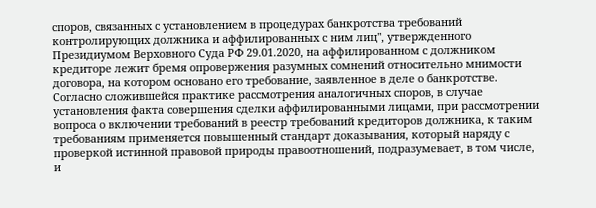споров, связанных с установлением в процедурах банкротства требований контролирующих должника и аффилированных с ним лиц", утвержденного Президиумом Верховного Суда РФ 29.01.2020, на аффилированном с должником кредиторе лежит бремя опровержения разумных сомнений относительно мнимости договора, на котором основано его требование, заявленное в деле о банкротстве. Согласно сложившейся практике рассмотрения аналогичных споров, в случае установления факта совершения сделки аффилированными лицами, при рассмотрении вопроса о включении требований в реестр требований кредиторов должника, к таким требованиям применяется повышенный стандарт доказывания, который наряду с проверкой истинной правовой природы правоотношений, подразумевает, в том числе, и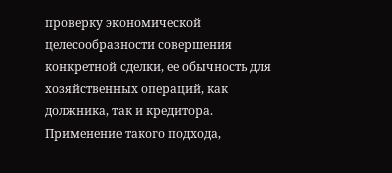проверку экономической целесообразности совершения конкретной сделки, ее обычность для хозяйственных операций, как должника, так и кредитора. Применение такого подхода,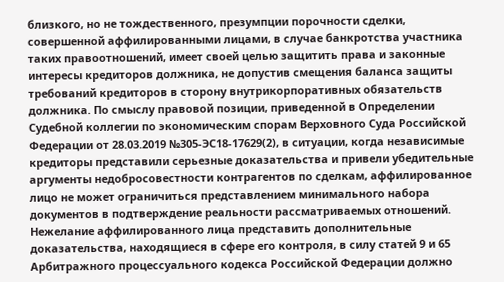близкого, но не тождественного, презумпции порочности сделки, совершенной аффилированными лицами, в случае банкротства участника таких правоотношений, имеет своей целью защитить права и законные интересы кредиторов должника, не допустив смещения баланса защиты требований кредиторов в сторону внутрикорпоративных обязательств должника. По смыслу правовой позиции, приведенной в Определении Судебной коллегии по экономическим спорам Верховного Суда Российской Федерации от 28.03.2019 №305-ЭС18-17629(2), в ситуации, когда независимые кредиторы представили серьезные доказательства и привели убедительные аргументы недобросовестности контрагентов по сделкам, аффилированное лицо не может ограничиться представлением минимального набора документов в подтверждение реальности рассматриваемых отношений. Нежелание аффилированного лица представить дополнительные доказательства, находящиеся в сфере его контроля, в силу статей 9 и 65 Арбитражного процессуального кодекса Российской Федерации должно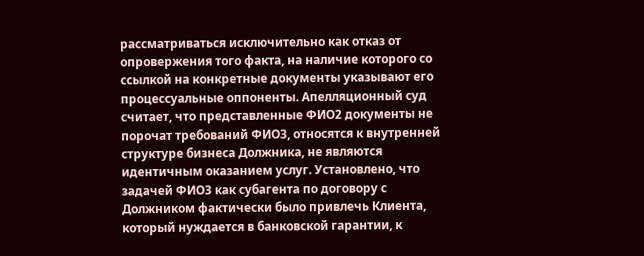рассматриваться исключительно как отказ от опровержения того факта, на наличие которого со ссылкой на конкретные документы указывают его процессуальные оппоненты. Апелляционный суд считает, что представленные ФИО2 документы не порочат требований ФИО3, относятся к внутренней структуре бизнеса Должника, не являются идентичным оказанием услуг. Установлено, что задачей ФИО3 как субагента по договору с Должником фактически было привлечь Клиента, который нуждается в банковской гарантии, к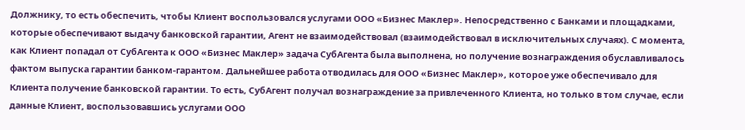Должнику, то есть обеспечить, чтобы Клиент воспользовался услугами ООО «Бизнес Маклер». Непосредственно с Банками и площадками, которые обеспечивают выдачу банковской гарантии, Агент не взаимодействовал (взаимодействовал в исключительных случаях). С момента, как Клиент попадал от СубАгента к ООО «Бизнес Маклер» задача СубАгента была выполнена, но получение вознаграждения обуславливалось фактом выпуска гарантии банком-гарантом. Дальнейшее работа отводилась для ООО «Бизнес Маклер», которое уже обеспечивало для Клиента получение банковской гарантии. То есть, СубАгент получал вознаграждение за привлеченного Клиента, но только в том случае, если данные Клиент, воспользовавшись услугами ООО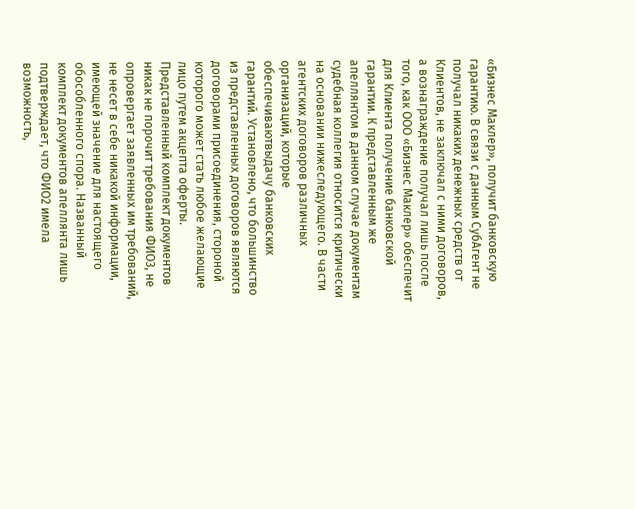«Бизнес Маклер», получит банковскую гарантию. В связи с данным СубАгент не получал никаких денежных средств от Клиентов, не заключал с ними договоров, а вознаграждение получал лишь после того, как ООО «Бизнес Маклер» обеспечит для Клиента получение банковской гарантии. К представленным же апеллянтом в данном случае документам судебная коллегия относится критически на основании нижеследующего. В части агентских договоров различных организаций, которые обеспечиваютвыдачу банковских гарантий. Установлено, что большинство из представленных договоров являются договорами присоединения, стороной которого может стать любое желающие лицо путем акцепта оферты. Представленный комплект документов никак не порочит требования ФИО3, не опровергает заявленных им требований, не несет в себе никакой информации, имеющей значение для настоящего обособленного спора. Названный комплект документов апеллянта лишь подтверждает, что ФИО2 имела возможность,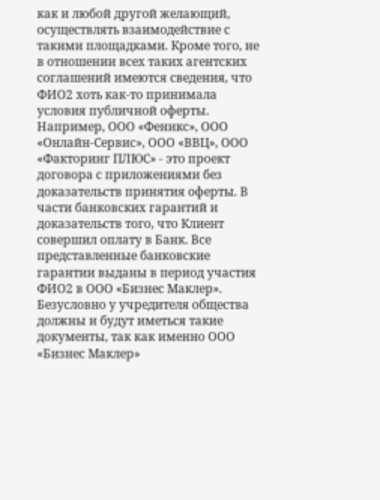как и любой другой желающий, осуществлять взаимодействие с такими площадками. Кроме того, не в отношении всех таких агентских соглашений имеются сведения, что ФИО2 хоть как-то принимала условия публичной оферты. Например, ООО «Феникс», ООО «Онлайн-Сервис», ООО «ВВЦ», ООО «Факторинг ПЛЮС» - это проект договора с приложениями без доказательств принятия оферты. В части банковских гарантий и доказательств того, что Клиент совершил оплату в Банк. Все представленные банковские гарантии выданы в период участия ФИО2 в ООО «Бизнес Маклер». Безусловно у учредителя общества должны и будут иметься такие документы, так как именно ООО «Бизнес Маклер»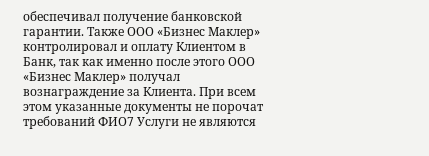обеспечивал получение банковской гарантии. Также ООО «Бизнес Маклер» контролировал и оплату Клиентом в Банк, так как именно после этого ООО «Бизнес Маклер» получал вознаграждение за Клиента. При всем этом указанные документы не порочат требований ФИО7 Услуги не являются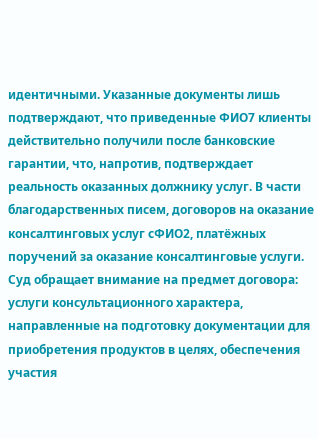идентичными. Указанные документы лишь подтверждают, что приведенные ФИО7 клиенты действительно получили после банковские гарантии, что, напротив, подтверждает реальность оказанных должнику услуг. В части благодарственных писем, договоров на оказание консалтинговых услуг сФИО2, платёжных поручений за оказание консалтинговые услуги. Суд обращает внимание на предмет договора: услуги консультационного характера, направленные на подготовку документации для приобретения продуктов в целях, обеспечения участия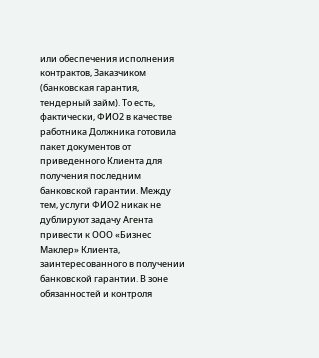или обеспечения исполнения контрактов, Заказчиком (банковская гарантия, тендерный займ). То есть, фактически, ФИО2 в качестве работника Должника готовила пакет документов от приведенного Клиента для получения последним банковской гарантии. Между тем, услуги ФИО2 никак не дублируют задачу Агента привести к ООО «Бизнес Маклер» Клиента, заинтересованного в получении банковской гарантии. В зоне обязанностей и контроля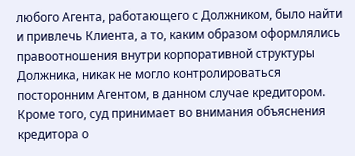любого Агента, работающего с Должником, было найти и привлечь Клиента, а то, каким образом оформлялись правоотношения внутри корпоративной структуры Должника, никак не могло контролироваться посторонним Агентом, в данном случае кредитором. Кроме того, суд принимает во внимания объяснения кредитора о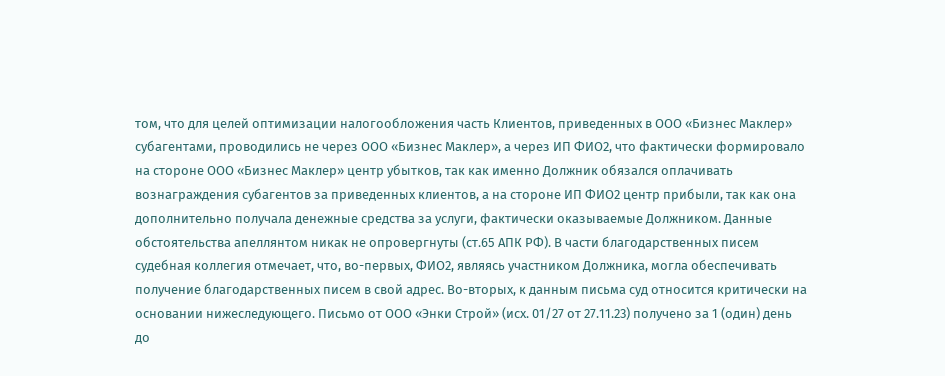том, что для целей оптимизации налогообложения часть Клиентов, приведенных в ООО «Бизнес Маклер» субагентами, проводились не через ООО «Бизнес Маклер», а через ИП ФИО2, что фактически формировало на стороне ООО «Бизнес Маклер» центр убытков, так как именно Должник обязался оплачивать вознаграждения субагентов за приведенных клиентов, а на стороне ИП ФИО2 центр прибыли, так как она дополнительно получала денежные средства за услуги, фактически оказываемые Должником. Данные обстоятельства апеллянтом никак не опровергнуты (ст.65 АПК РФ). В части благодарственных писем судебная коллегия отмечает, что, во-первых, ФИО2, являясь участником Должника, могла обеспечивать получение благодарственных писем в свой адрес. Во-вторых, к данным письма суд относится критически на основании нижеследующего. Письмо от ООО «Энки Строй» (исх. 01/27 от 27.11.23) получено за 1 (один) день до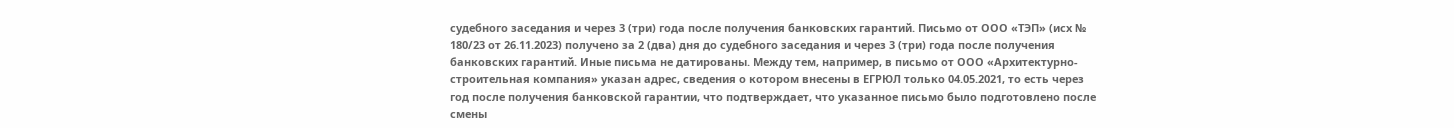судебного заседания и через 3 (три) года после получения банковских гарантий. Письмо от ООО «ТЭП» (исх № 180/23 от 26.11.2023) получено за 2 (два) дня до судебного заседания и через 3 (три) года после получения банковских гарантий. Иные письма не датированы. Между тем, например, в письмо от ООО «Архитектурно-строительная компания» указан адрес, сведения о котором внесены в ЕГРЮЛ только 04.05.2021, то есть через год после получения банковской гарантии, что подтверждает, что указанное письмо было подготовлено после смены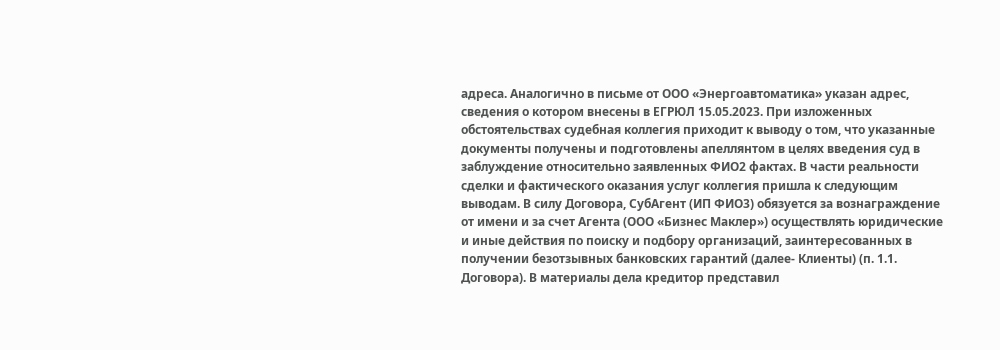адреса. Аналогично в письме от ООО «Энергоавтоматика» указан адрес, сведения о котором внесены в ЕГРЮЛ 15.05.2023. При изложенных обстоятельствах судебная коллегия приходит к выводу о том, что указанные документы получены и подготовлены апеллянтом в целях введения суд в заблуждение относительно заявленных ФИО2 фактах. В части реальности сделки и фактического оказания услуг коллегия пришла к следующим выводам. В силу Договора, СубАгент (ИП ФИО3) обязуется за вознаграждение от имени и за счет Агента (ООО «Бизнес Маклер») осуществлять юридические и иные действия по поиску и подбору организаций, заинтересованных в получении безотзывных банковских гарантий (далее- Клиенты) (п. 1.1. Договора). В материалы дела кредитор представил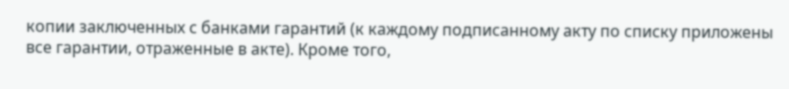копии заключенных с банками гарантий (к каждому подписанному акту по списку приложены все гарантии, отраженные в акте). Кроме того,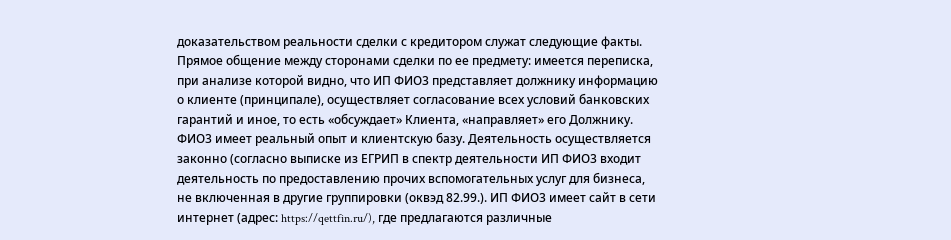доказательством реальности сделки с кредитором служат следующие факты. Прямое общение между сторонами сделки по ее предмету: имеется переписка, при анализе которой видно, что ИП ФИО3 представляет должнику информацию о клиенте (принципале), осуществляет согласование всех условий банковских гарантий и иное, то есть «обсуждает» Клиента, «направляет» его Должнику. ФИО3 имеет реальный опыт и клиентскую базу. Деятельность осуществляется законно (согласно выписке из ЕГРИП в спектр деятельности ИП ФИО3 входит деятельность по предоставлению прочих вспомогательных услуг для бизнеса, не включенная в другие группировки (оквэд 82.99.). ИП ФИО3 имеет сайт в сети интернет (адрес: https://qettfin.ru/), где предлагаются различные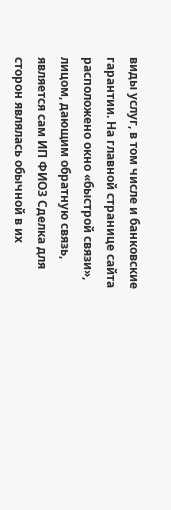виды услуг, в том числе и банковские гарантии. На главной странице сайта расположено окно «быстрой связи», лицом, дающим обратную связь, является сам ИП ФИО3 Сделка для сторон являлась обычной в их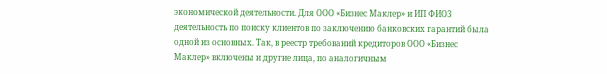экономической деятельности. Для ООО «Бизнес Маклер» и ИП ФИО3 деятельность по поиску клиентов по заключению банковских гарантий была одной из основных. Так, в реестр требований кредиторов ООО «Бизнес Маклер» включены и другие лица, по аналогичным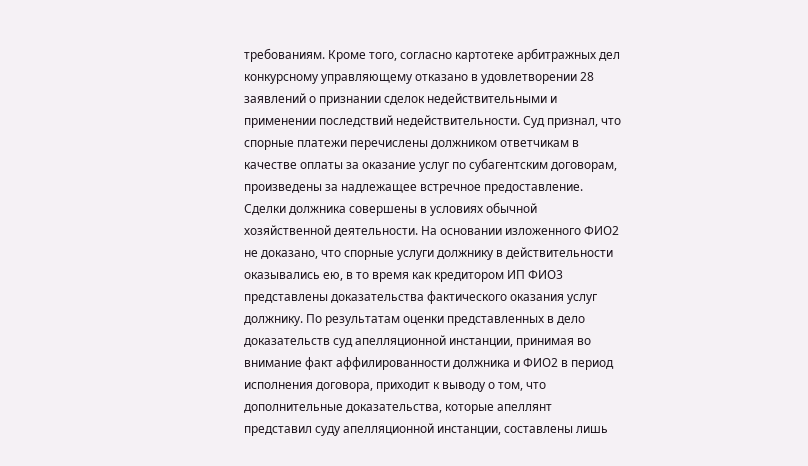требованиям. Кроме того, согласно картотеке арбитражных дел конкурсному управляющему отказано в удовлетворении 28 заявлений о признании сделок недействительными и применении последствий недействительности. Суд признал, что спорные платежи перечислены должником ответчикам в качестве оплаты за оказание услуг по субагентским договорам, произведены за надлежащее встречное предоставление. Сделки должника совершены в условиях обычной хозяйственной деятельности. На основании изложенного ФИО2 не доказано, что спорные услуги должнику в действительности оказывались ею, в то время как кредитором ИП ФИО3 представлены доказательства фактического оказания услуг должнику. По результатам оценки представленных в дело доказательств суд апелляционной инстанции, принимая во внимание факт аффилированности должника и ФИО2 в период исполнения договора, приходит к выводу о том, что дополнительные доказательства, которые апеллянт представил суду апелляционной инстанции, составлены лишь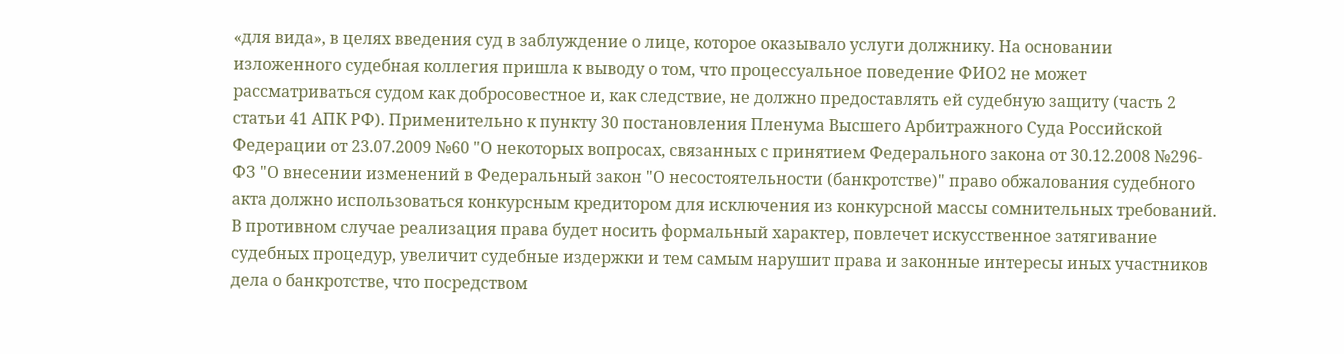«для вида», в целях введения суд в заблуждение о лице, которое оказывало услуги должнику. На основании изложенного судебная коллегия пришла к выводу о том, что процессуальное поведение ФИО2 не может рассматриваться судом как добросовестное и, как следствие, не должно предоставлять ей судебную защиту (часть 2 статьи 41 АПК РФ). Применительно к пункту 30 постановления Пленума Высшего Арбитражного Суда Российской Федерации от 23.07.2009 №60 "О некоторых вопросах, связанных с принятием Федерального закона от 30.12.2008 №296-ФЗ "О внесении изменений в Федеральный закон "О несостоятельности (банкротстве)" право обжалования судебного акта должно использоваться конкурсным кредитором для исключения из конкурсной массы сомнительных требований. В противном случае реализация права будет носить формальный характер, повлечет искусственное затягивание судебных процедур, увеличит судебные издержки и тем самым нарушит права и законные интересы иных участников дела о банкротстве, что посредством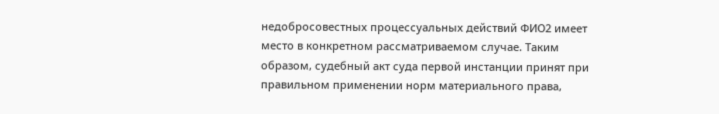недобросовестных процессуальных действий ФИО2 имеет место в конкретном рассматриваемом случае. Таким образом, судебный акт суда первой инстанции принят при правильном применении норм материального права,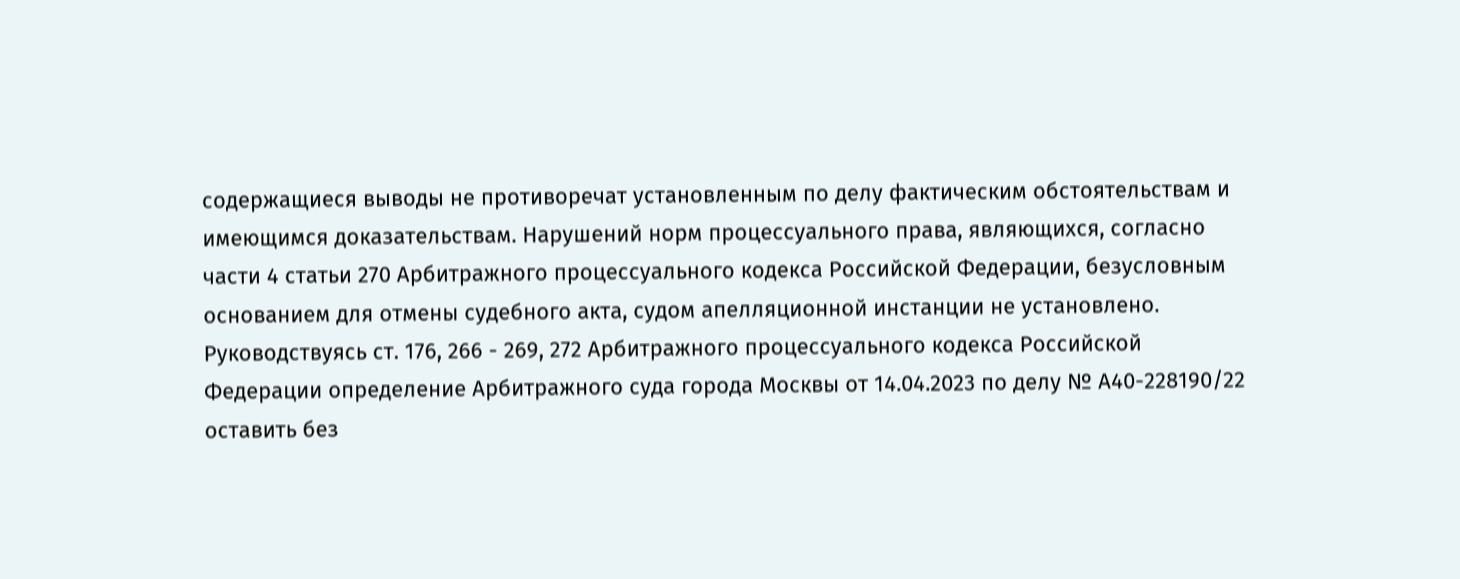содержащиеся выводы не противоречат установленным по делу фактическим обстоятельствам и имеющимся доказательствам. Нарушений норм процессуального права, являющихся, согласно части 4 статьи 270 Арбитражного процессуального кодекса Российской Федерации, безусловным основанием для отмены судебного акта, судом апелляционной инстанции не установлено. Руководствуясь ст. 176, 266 - 269, 272 Арбитражного процессуального кодекса Российской Федерации определение Арбитражного суда города Москвы от 14.04.2023 по делу № А40-228190/22 оставить без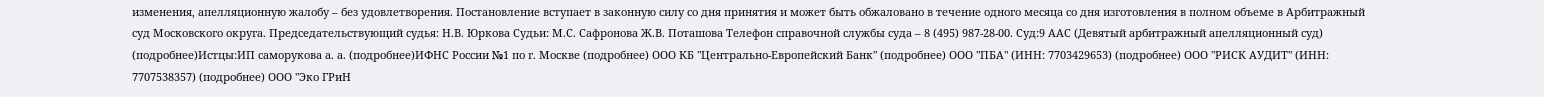изменения, апелляционную жалобу – без удовлетворения. Постановление вступает в законную силу со дня принятия и может быть обжаловано в течение одного месяца со дня изготовления в полном объеме в Арбитражный суд Московского округа. Председательствующий судья: Н.В. Юркова Судьи: М.С. Сафронова Ж.В. Поташова Телефон справочной службы суда – 8 (495) 987-28-00. Суд:9 ААС (Девятый арбитражный апелляционный суд) (подробнее)Истцы:ИП саморукова а. а. (подробнее)ИФНС России №1 по г. Москве (подробнее) ООО КБ "Центрально-Европейский Банк" (подробнее) ООО "ПБА" (ИНН: 7703429653) (подробнее) ООО "РИСК АУДИТ" (ИНН: 7707538357) (подробнее) ООО "Эко ГРиН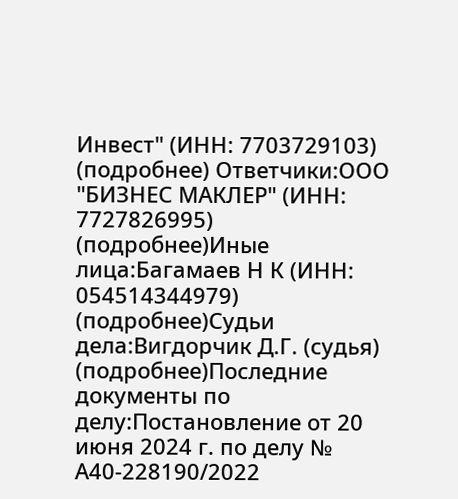Инвест" (ИНН: 7703729103) (подробнее) Ответчики:ООО "БИЗНЕС МАКЛЕР" (ИНН: 7727826995) (подробнее)Иные лица:Багамаев Н К (ИНН: 054514344979) (подробнее)Судьи дела:Вигдорчик Д.Г. (судья) (подробнее)Последние документы по делу:Постановление от 20 июня 2024 г. по делу № А40-228190/2022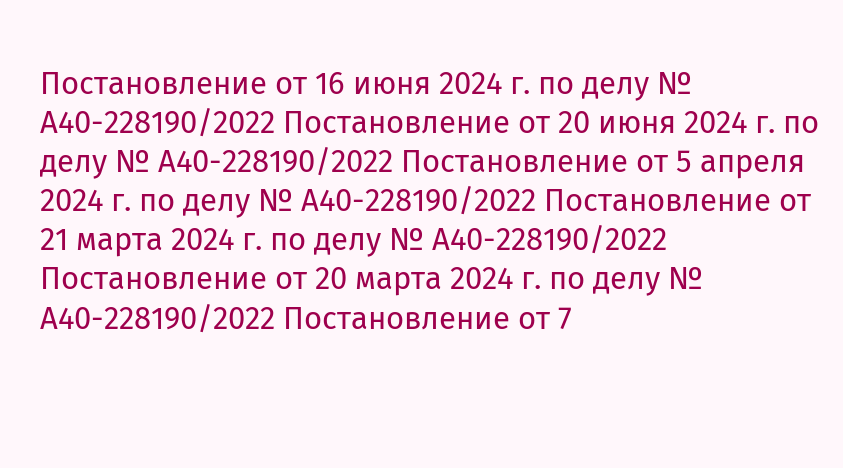Постановление от 16 июня 2024 г. по делу № А40-228190/2022 Постановление от 20 июня 2024 г. по делу № А40-228190/2022 Постановление от 5 апреля 2024 г. по делу № А40-228190/2022 Постановление от 21 марта 2024 г. по делу № А40-228190/2022 Постановление от 20 марта 2024 г. по делу № А40-228190/2022 Постановление от 7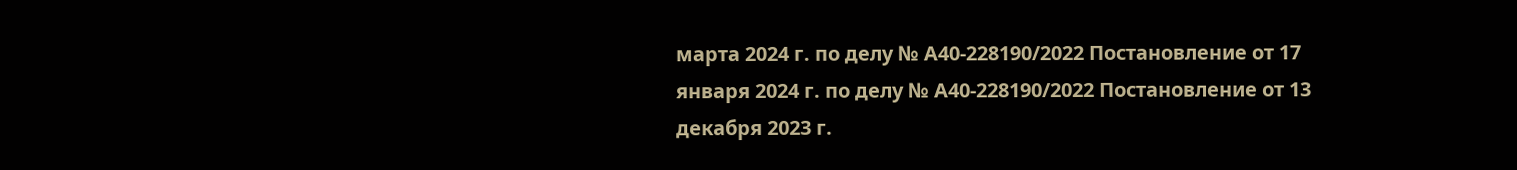марта 2024 г. по делу № А40-228190/2022 Постановление от 17 января 2024 г. по делу № А40-228190/2022 Постановление от 13 декабря 2023 г.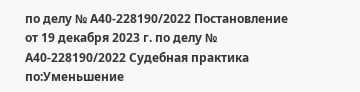по делу № А40-228190/2022 Постановление от 19 декабря 2023 г. по делу № А40-228190/2022 Судебная практика по:Уменьшение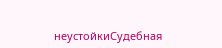неустойкиСудебная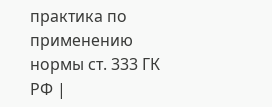практика по применению нормы ст. 333 ГК РФ |